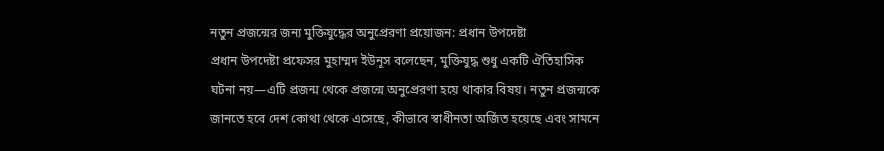নতুন প্রজন্মের জন্য মুক্তিযুদ্ধের অনুপ্রেরণা প্রয়োজন: প্রধান উপদেষ্টা
প্রধান উপদেষ্টা প্রফেসর মুহাম্মদ ইউনূস বলেছেন, মুক্তিযুদ্ধ শুধু একটি ঐতিহাসিক ঘটনা নয়—এটি প্রজন্ম থেকে প্রজন্মে অনুপ্রেরণা হয়ে থাকার বিষয়। নতুন প্রজন্মকে জানতে হবে দেশ কোথা থেকে এসেছে, কীভাবে স্বাধীনতা অর্জিত হয়েছে এবং সামনে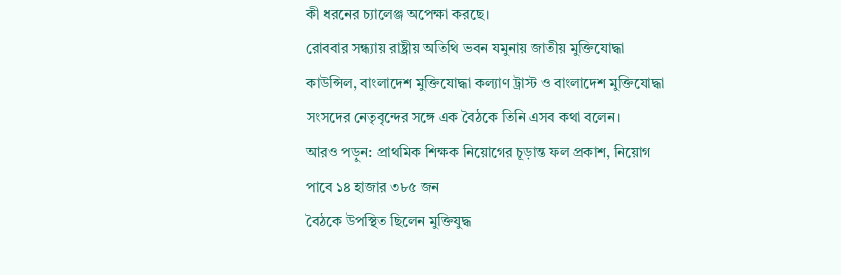কী ধরনের চ্যালেঞ্জ অপেক্ষা করছে।
রোববার সন্ধ্যায় রাষ্ট্রীয় অতিথি ভবন যমুনায় জাতীয় মুক্তিযোদ্ধা কাউন্সিল, বাংলাদেশ মুক্তিযোদ্ধা কল্যাণ ট্রাস্ট ও বাংলাদেশ মুক্তিযোদ্ধা সংসদের নেতৃবৃন্দের সঙ্গে এক বৈঠকে তিনি এসব কথা বলেন।
আরও পড়ুন: প্রাথমিক শিক্ষক নিয়োগের চূড়ান্ত ফল প্রকাশ, নিয়োগ পাবে ১৪ হাজার ৩৮৫ জন
বৈঠকে উপস্থিত ছিলেন মুক্তিযুদ্ধ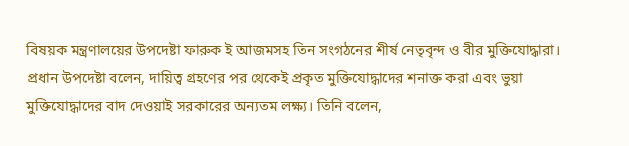বিষয়ক মন্ত্রণালয়ের উপদেষ্টা ফারুক ই আজমসহ তিন সংগঠনের শীর্ষ নেতৃবৃন্দ ও বীর মুক্তিযোদ্ধারা।
প্রধান উপদেষ্টা বলেন, দায়িত্ব গ্রহণের পর থেকেই প্রকৃত মুক্তিযোদ্ধাদের শনাক্ত করা এবং ভুয়া মুক্তিযোদ্ধাদের বাদ দেওয়াই সরকারের অন্যতম লক্ষ্য। তিনি বলেন,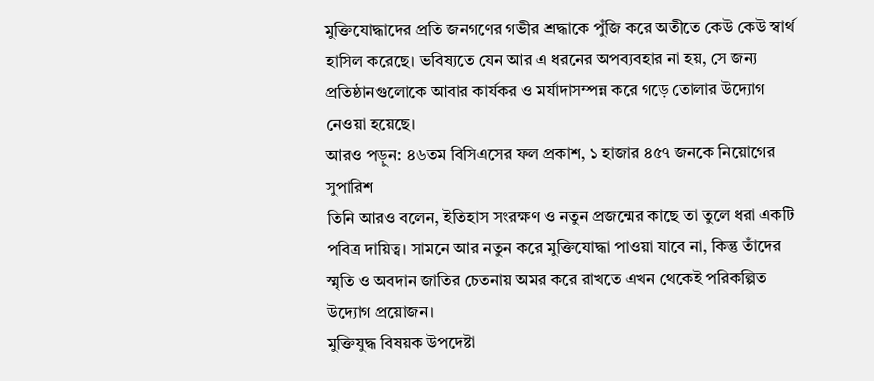মুক্তিযোদ্ধাদের প্রতি জনগণের গভীর শ্রদ্ধাকে পুঁজি করে অতীতে কেউ কেউ স্বার্থ হাসিল করেছে। ভবিষ্যতে যেন আর এ ধরনের অপব্যবহার না হয়, সে জন্য প্রতিষ্ঠানগুলোকে আবার কার্যকর ও মর্যাদাসম্পন্ন করে গড়ে তোলার উদ্যোগ নেওয়া হয়েছে।
আরও পড়ুন: ৪৬তম বিসিএসের ফল প্রকাশ, ১ হাজার ৪৫৭ জনকে নিয়োগের সুপারিশ
তিনি আরও বলেন, ইতিহাস সংরক্ষণ ও নতুন প্রজন্মের কাছে তা তুলে ধরা একটি পবিত্র দায়িত্ব। সামনে আর নতুন করে মুক্তিযোদ্ধা পাওয়া যাবে না, কিন্তু তাঁদের স্মৃতি ও অবদান জাতির চেতনায় অমর করে রাখতে এখন থেকেই পরিকল্পিত উদ্যোগ প্রয়োজন।
মুক্তিযুদ্ধ বিষয়ক উপদেষ্টা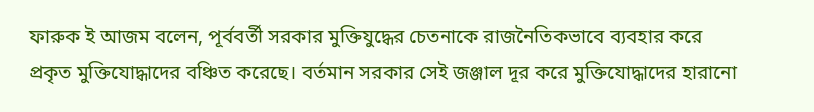ফারুক ই আজম বলেন, পূর্ববর্তী সরকার মুক্তিযুদ্ধের চেতনাকে রাজনৈতিকভাবে ব্যবহার করে প্রকৃত মুক্তিযোদ্ধাদের বঞ্চিত করেছে। বর্তমান সরকার সেই জঞ্জাল দূর করে মুক্তিযোদ্ধাদের হারানো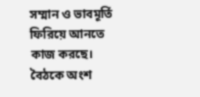সম্মান ও ভাবমূর্তি ফিরিয়ে আনতে কাজ করছে।
বৈঠকে অংশ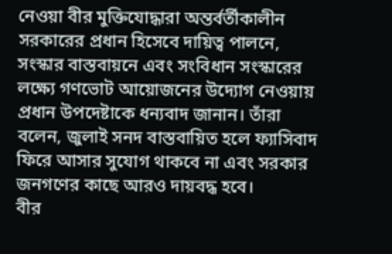নেওয়া বীর মুক্তিযোদ্ধারা অন্তর্বর্তীকালীন সরকারের প্রধান হিসেবে দায়িত্ব পালনে, সংস্কার বাস্তবায়নে এবং সংবিধান সংস্কারের লক্ষ্যে গণভোট আয়োজনের উদ্যোগ নেওয়ায় প্রধান উপদেষ্টাকে ধন্যবাদ জানান। তাঁরা বলেন, জুলাই সনদ বাস্তবায়িত হলে ফ্যাসিবাদ ফিরে আসার সুযোগ থাকবে না এবং সরকার জনগণের কাছে আরও দায়বদ্ধ হবে।
বীর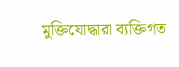মুক্তিযোদ্ধারা ব্যক্তিগত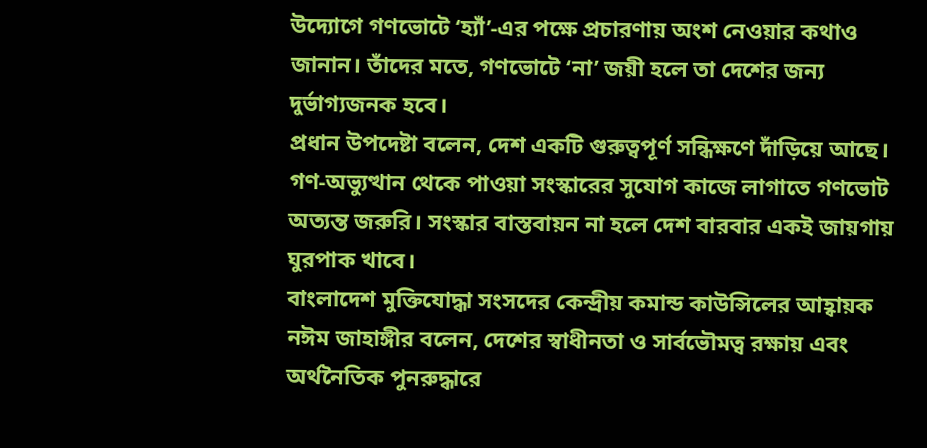উদ্যোগে গণভোটে ‘হ্যাঁ’-এর পক্ষে প্রচারণায় অংশ নেওয়ার কথাও জানান। তাঁদের মতে, গণভোটে ‘না’ জয়ী হলে তা দেশের জন্য দুর্ভাগ্যজনক হবে।
প্রধান উপদেষ্টা বলেন, দেশ একটি গুরুত্বপূর্ণ সন্ধিক্ষণে দাঁড়িয়ে আছে। গণ-অভ্যুত্থান থেকে পাওয়া সংস্কারের সুযোগ কাজে লাগাতে গণভোট অত্যন্ত জরুরি। সংস্কার বাস্তবায়ন না হলে দেশ বারবার একই জায়গায় ঘুরপাক খাবে।
বাংলাদেশ মুক্তিযোদ্ধা সংসদের কেন্দ্রীয় কমান্ড কাউন্সিলের আহ্বায়ক নঈম জাহাঙ্গীর বলেন, দেশের স্বাধীনতা ও সার্বভৌমত্ব রক্ষায় এবং অর্থনৈতিক পুনরুদ্ধারে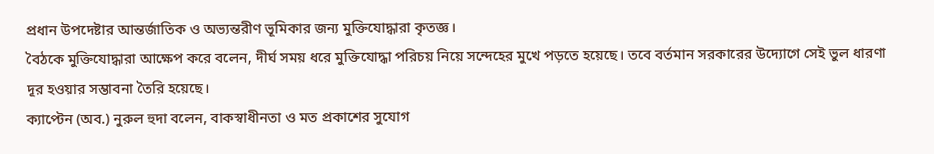প্রধান উপদেষ্টার আন্তর্জাতিক ও অভ্যন্তরীণ ভূমিকার জন্য মুক্তিযোদ্ধারা কৃতজ্ঞ।
বৈঠকে মুক্তিযোদ্ধারা আক্ষেপ করে বলেন, দীর্ঘ সময় ধরে মুক্তিযোদ্ধা পরিচয় নিয়ে সন্দেহের মুখে পড়তে হয়েছে। তবে বর্তমান সরকারের উদ্যোগে সেই ভুল ধারণা দূর হওয়ার সম্ভাবনা তৈরি হয়েছে।
ক্যাপ্টেন (অব.) নুরুল হুদা বলেন, বাকস্বাধীনতা ও মত প্রকাশের সুযোগ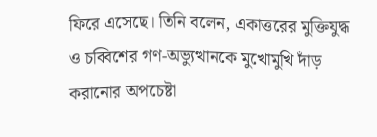ফিরে এসেছে। তিনি বলেন, একাত্তরের মুক্তিযুদ্ধ ও চব্বিশের গণ-অভ্যুত্থানকে মুখোমুখি দাঁড় করানোর অপচেষ্টা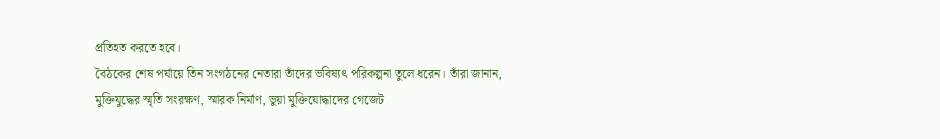প্রতিহত করতে হবে।
বৈঠকের শেষ পর্যায়ে তিন সংগঠনের নেতারা তাঁদের ভবিষ্যৎ পরিকল্পনা তুলে ধরেন। তাঁরা জানান, মুক্তিযুদ্ধের স্মৃতি সংরক্ষণ, স্মারক নির্মাণ, ভুয়া মুক্তিযোদ্ধাদের গেজেট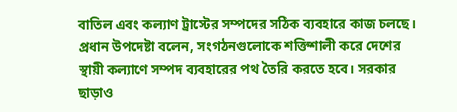বাতিল এবং কল্যাণ ট্রাস্টের সম্পদের সঠিক ব্যবহারে কাজ চলছে।
প্রধান উপদেষ্টা বলেন, সংগঠনগুলোকে শক্তিশালী করে দেশের স্থায়ী কল্যাণে সম্পদ ব্যবহারের পথ তৈরি করতে হবে। সরকার ছাড়াও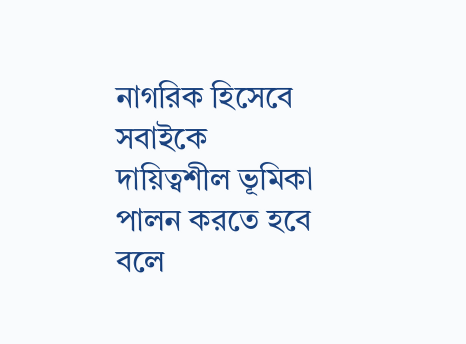নাগরিক হিসেবে সবাইকে দায়িত্বশীল ভূমিকা পালন করতে হবে বলে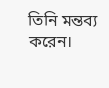তিনি মন্তব্য করেন।